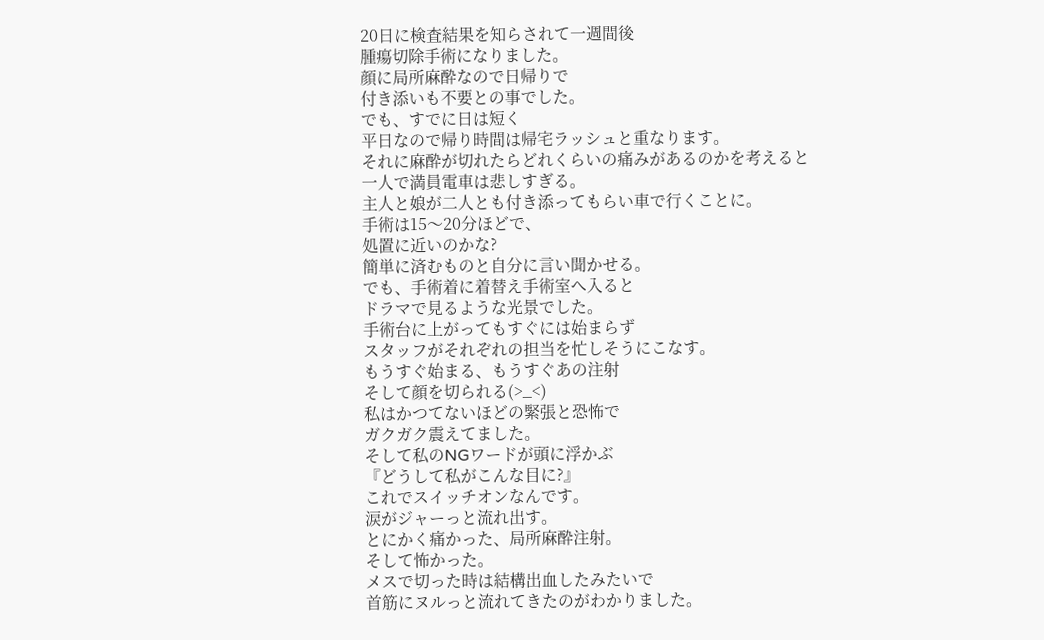20日に検査結果を知らされて一週間後
腫瘍切除手術になりました。
顔に局所麻酔なので日帰りで
付き添いも不要との事でした。
でも、すでに日は短く
平日なので帰り時間は帰宅ラッシュと重なります。
それに麻酔が切れたらどれくらいの痛みがあるのかを考えると
一人で満員電車は悲しすぎる。
主人と娘が二人とも付き添ってもらい車で行くことに。
手術は15〜20分ほどで、
処置に近いのかな?
簡単に済むものと自分に言い聞かせる。
でも、手術着に着替え手術室へ入ると
ドラマで見るような光景でした。
手術台に上がってもすぐには始まらず
スタッフがそれぞれの担当を忙しそうにこなす。
もうすぐ始まる、もうすぐあの注射
そして顔を切られる(>_<)
私はかつてないほどの緊張と恐怖で
ガクガク震えてました。
そして私のNGワードが頭に浮かぶ
『どうして私がこんな目に?』
これでスイッチオンなんです。
涙がジャーっと流れ出す。
とにかく痛かった、局所麻酔注射。
そして怖かった。
メスで切った時は結構出血したみたいで
首筋にヌルっと流れてきたのがわかりました。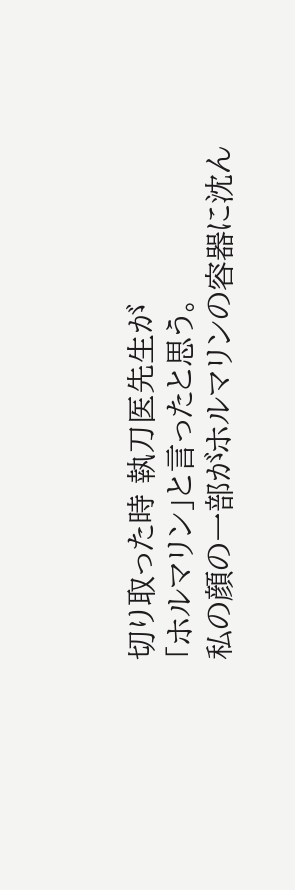切り取った時 執刀医先生が
「ホルマリン」と言ったと思う。
私の顔の一部がホルマリンの容器に沈ん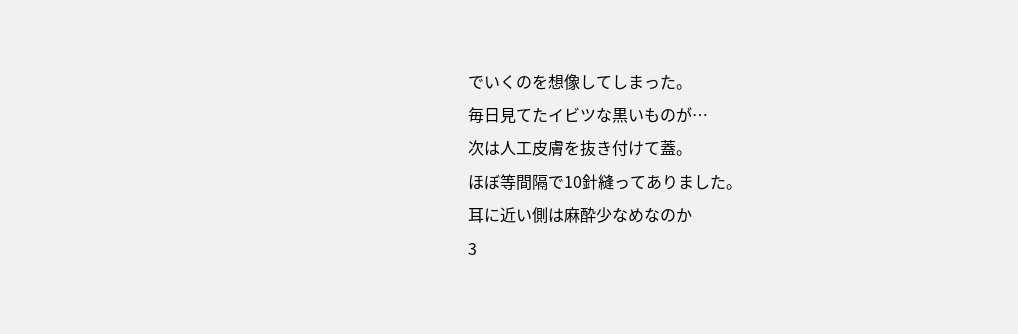でいくのを想像してしまった。
毎日見てたイビツな黒いものが…
次は人工皮膚を抜き付けて蓋。
ほぼ等間隔で10針縫ってありました。
耳に近い側は麻酔少なめなのか
3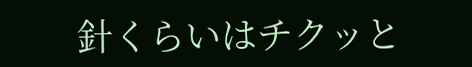針くらいはチクッと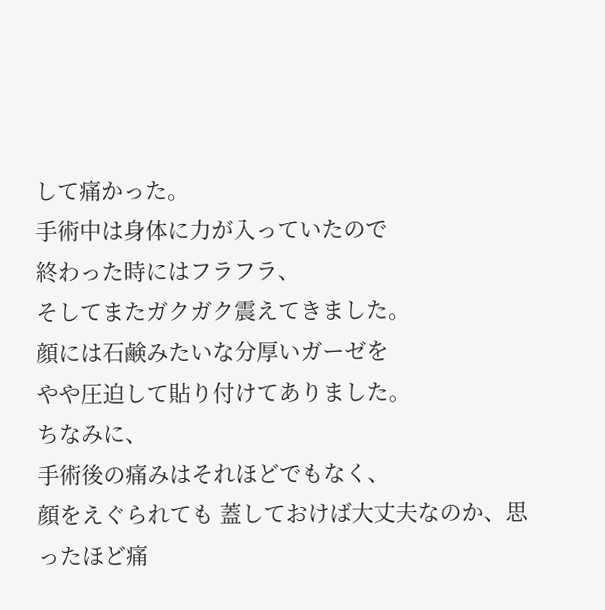して痛かった。
手術中は身体に力が入っていたので
終わった時にはフラフラ、
そしてまたガクガク震えてきました。
顔には石鹸みたいな分厚いガーゼを
やや圧迫して貼り付けてありました。
ちなみに、
手術後の痛みはそれほどでもなく、
顔をえぐられても 蓋しておけば大丈夫なのか、思ったほど痛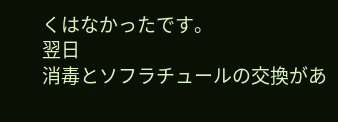くはなかったです。
翌日
消毒とソフラチュールの交換があ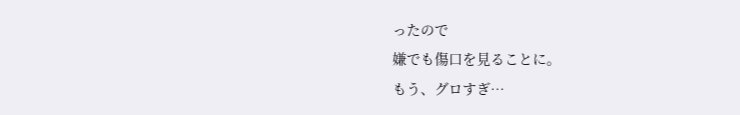ったので
嫌でも傷口を見ることに。
もう、グロすぎ…